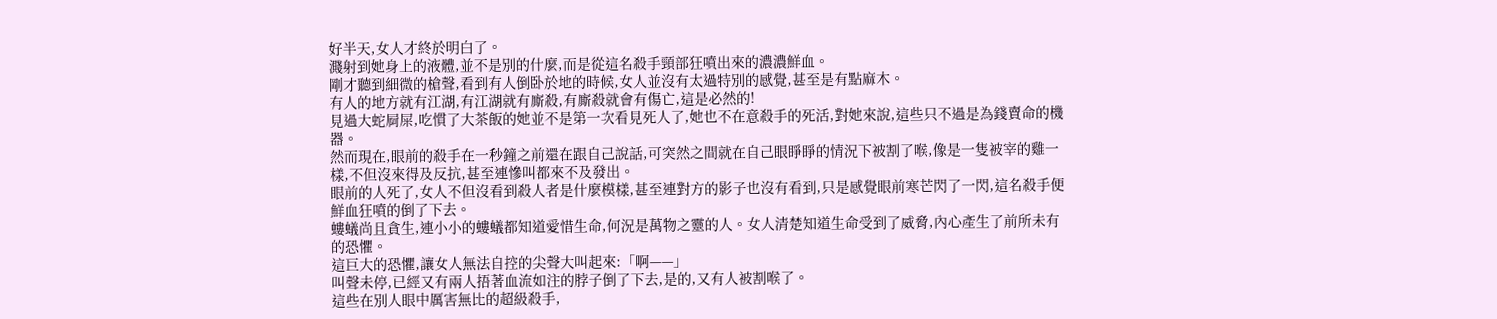好半天,女人才終於明白了。
濺射到她身上的液體,並不是別的什麼,而是從這名殺手頸部狂噴出來的濃濃鮮血。
剛才聽到細微的槍聲,看到有人倒卧於地的時候,女人並沒有太過特別的感覺,甚至是有點麻木。
有人的地方就有江湖,有江湖就有廝殺,有廝殺就會有傷亡,這是必然的!
見過大蛇屙屎,吃慣了大茶飯的她並不是第一次看見死人了,她也不在意殺手的死活,對她來說,這些只不過是為錢賣命的機器。
然而現在,眼前的殺手在一秒鐘之前還在跟自己說話,可突然之間就在自己眼睜睜的情況下被割了喉,像是一隻被宰的雞一樣,不但沒來得及反抗,甚至連慘叫都來不及發出。
眼前的人死了,女人不但沒看到殺人者是什麼模樣,甚至連對方的影子也沒有看到,只是感覺眼前寒芒閃了一閃,這名殺手便鮮血狂噴的倒了下去。
螻蟻尚且貪生,連小小的螻蟻都知道愛惜生命,何況是萬物之靈的人。女人清楚知道生命受到了威脅,內心產生了前所未有的恐懼。
這巨大的恐懼,讓女人無法自控的尖聲大叫起來:「啊——」
叫聲未停,已經又有兩人捂著血流如注的脖子倒了下去,是的,又有人被割喉了。
這些在別人眼中厲害無比的超級殺手,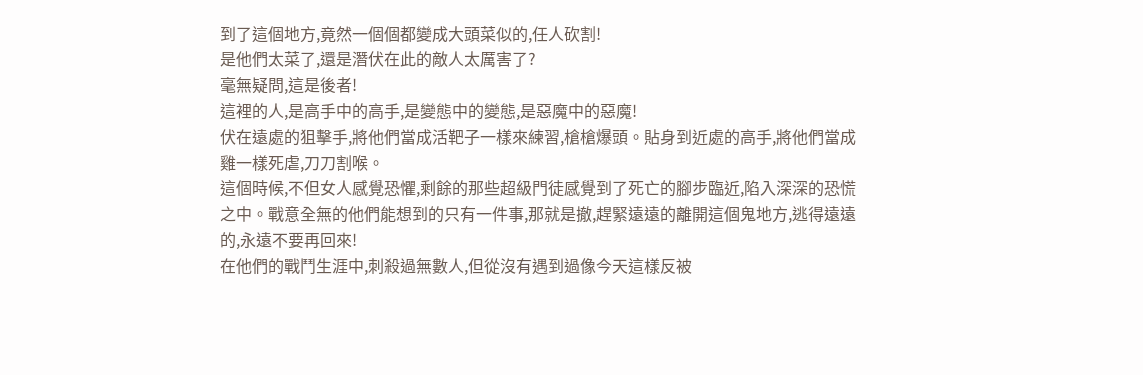到了這個地方,竟然一個個都變成大頭菜似的,任人砍割!
是他們太菜了,還是潛伏在此的敵人太厲害了?
毫無疑問,這是後者!
這裡的人,是高手中的高手,是變態中的變態,是惡魔中的惡魔!
伏在遠處的狙擊手,將他們當成活靶子一樣來練習,槍槍爆頭。貼身到近處的高手,將他們當成雞一樣死虐,刀刀割喉。
這個時候,不但女人感覺恐懼,剩餘的那些超級門徒感覺到了死亡的腳步臨近,陷入深深的恐慌之中。戰意全無的他們能想到的只有一件事,那就是撤,趕緊遠遠的離開這個鬼地方,逃得遠遠的,永遠不要再回來!
在他們的戰鬥生涯中,刺殺過無數人,但從沒有遇到過像今天這樣反被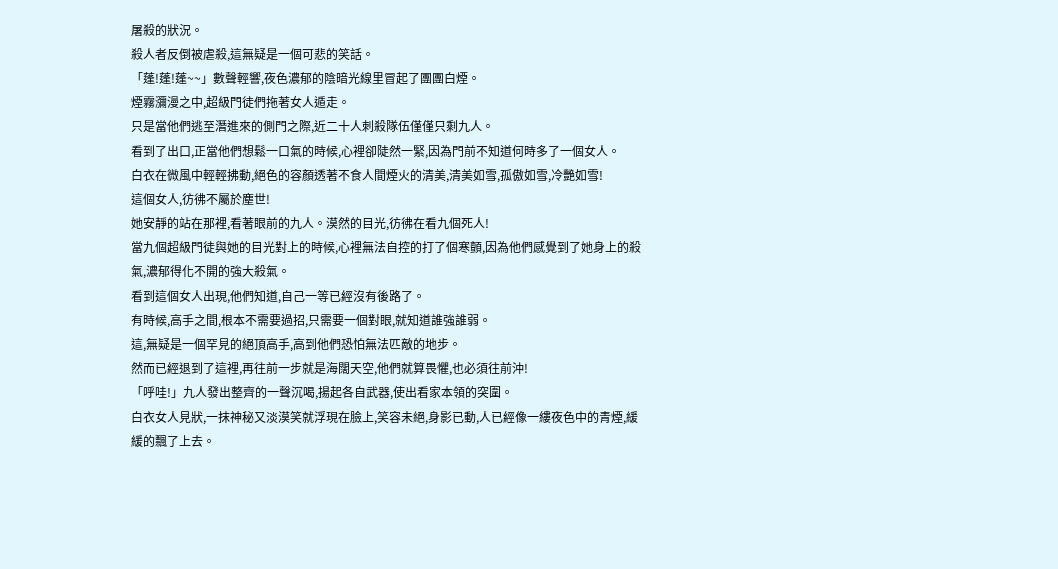屠殺的狀況。
殺人者反倒被虐殺,這無疑是一個可悲的笑話。
「蓬!蓬!蓬~~」數聲輕響,夜色濃郁的陰暗光線里冒起了團團白煙。
煙霧瀰漫之中,超級門徒們拖著女人遁走。
只是當他們逃至潛進來的側門之際,近二十人刺殺隊伍僅僅只剩九人。
看到了出口,正當他們想鬆一口氣的時候,心裡卻陡然一緊,因為門前不知道何時多了一個女人。
白衣在微風中輕輕拂動,絕色的容顏透著不食人間煙火的清美,清美如雪,孤傲如雪,冷艷如雪!
這個女人,彷彿不屬於塵世!
她安靜的站在那裡,看著眼前的九人。漠然的目光,彷彿在看九個死人!
當九個超級門徒與她的目光對上的時候,心裡無法自控的打了個寒顫,因為他們感覺到了她身上的殺氣,濃郁得化不開的強大殺氣。
看到這個女人出現,他們知道,自己一等已經沒有後路了。
有時候,高手之間,根本不需要過招,只需要一個對眼,就知道誰強誰弱。
這,無疑是一個罕見的絕頂高手,高到他們恐怕無法匹敵的地步。
然而已經退到了這裡,再往前一步就是海闊天空,他們就算畏懼,也必須往前沖!
「呼哇!」九人發出整齊的一聲沉喝,揚起各自武器,使出看家本領的突圍。
白衣女人見狀,一抹神秘又淡漠笑就浮現在臉上,笑容未絕,身影已動,人已經像一縷夜色中的青煙,緩緩的飄了上去。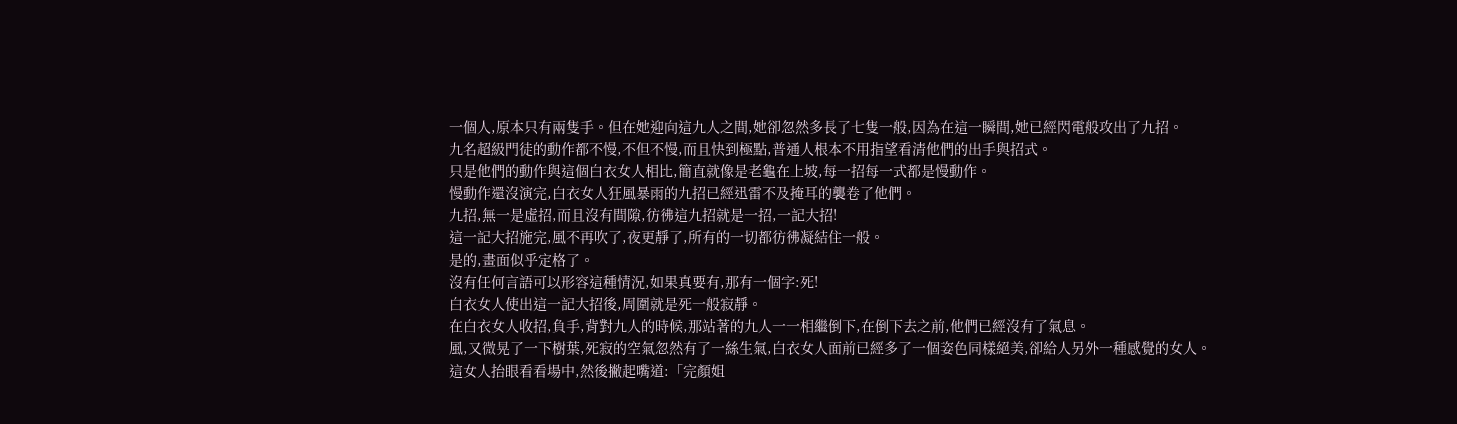一個人,原本只有兩隻手。但在她迎向這九人之間,她卻忽然多長了七隻一般,因為在這一瞬間,她已經閃電般攻出了九招。
九名超級門徒的動作都不慢,不但不慢,而且快到極點,普通人根本不用指望看清他們的出手與招式。
只是他們的動作與這個白衣女人相比,簡直就像是老龜在上坡,每一招每一式都是慢動作。
慢動作還沒演完,白衣女人狂風暴雨的九招已經迅雷不及掩耳的襲卷了他們。
九招,無一是虛招,而且沒有間隙,彷彿這九招就是一招,一記大招!
這一記大招施完,風不再吹了,夜更靜了,所有的一切都彷彿凝結住一般。
是的,畫面似乎定格了。
沒有任何言語可以形容這種情況,如果真要有,那有一個字:死!
白衣女人使出這一記大招後,周圍就是死一般寂靜。
在白衣女人收招,負手,背對九人的時候,那站著的九人一一相繼倒下,在倒下去之前,他們已經沒有了氣息。
風,又微晃了一下樹葉,死寂的空氣忽然有了一絲生氣,白衣女人面前已經多了一個姿色同樣絕美,卻給人另外一種感覺的女人。
這女人抬眼看看場中,然後撇起嘴道:「完顏姐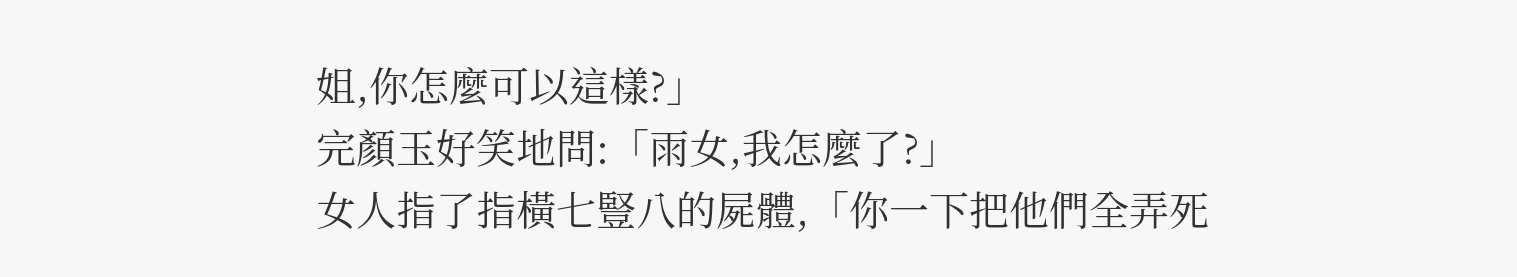姐,你怎麼可以這樣?」
完顏玉好笑地問:「雨女,我怎麼了?」
女人指了指橫七豎八的屍體,「你一下把他們全弄死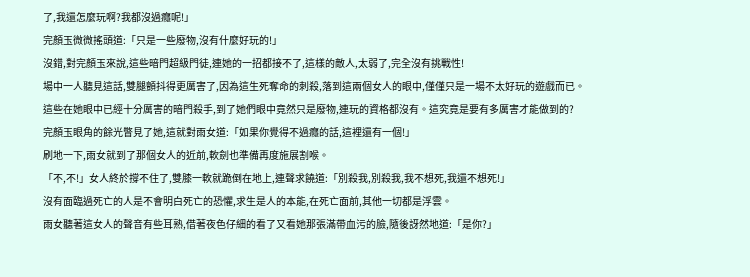了,我還怎麼玩啊?我都沒過癮呢!」
完顏玉微微搖頭道:「只是一些廢物,沒有什麼好玩的!」
沒錯,對完顏玉來說,這些暗門超級門徒,連她的一招都接不了,這樣的敵人,太弱了,完全沒有挑戰性!
場中一人聽見這話,雙腿顫抖得更厲害了,因為這生死奪命的刺殺,落到這兩個女人的眼中,僅僅只是一場不太好玩的遊戲而已。
這些在她眼中已經十分厲害的暗門殺手,到了她們眼中竟然只是廢物,連玩的資格都沒有。這究竟是要有多厲害才能做到的?
完顏玉眼角的餘光瞥見了她,這就對雨女道:「如果你覺得不過癮的話,這裡還有一個!」
刷地一下,雨女就到了那個女人的近前,軟劍也準備再度施展割喉。
「不,不!」女人終於撐不住了,雙膝一軟就跪倒在地上,連聲求饒道:「別殺我,別殺我,我不想死,我還不想死!」
沒有面臨過死亡的人是不會明白死亡的恐懼,求生是人的本能,在死亡面前,其他一切都是浮雲。
雨女聽著這女人的聲音有些耳熟,借著夜色仔細的看了又看她那張滿帶血污的臉,隨後訝然地道:「是你?」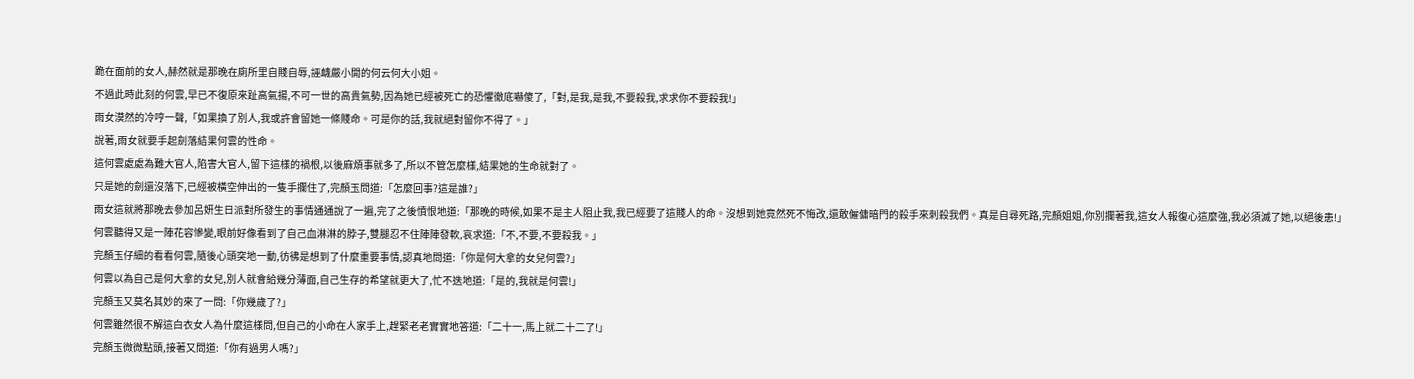跪在面前的女人,赫然就是那晚在廁所里自賤自辱,誣衊嚴小開的何云何大小姐。
不過此時此刻的何雲,早已不復原來趾高氣揚,不可一世的高貴氣勢,因為她已經被死亡的恐懼徹底嚇傻了,「對,是我,是我,不要殺我,求求你不要殺我!」
雨女漠然的冷哼一聲,「如果換了別人,我或許會留她一條賤命。可是你的話,我就絕對留你不得了。」
說著,雨女就要手起劍落結果何雲的性命。
這何雲處處為難大官人,陷害大官人,留下這樣的禍根,以後麻煩事就多了,所以不管怎麼樣,結果她的生命就對了。
只是她的劍還沒落下,已經被橫空伸出的一隻手攔住了,完顏玉問道:「怎麼回事?這是誰?」
雨女這就將那晚去參加呂妍生日派對所發生的事情通通說了一遍,完了之後憤恨地道:「那晚的時候,如果不是主人阻止我,我已經要了這賤人的命。沒想到她竟然死不悔改,還敢僱傭暗門的殺手來刺殺我們。真是自尋死路,完顏姐姐,你別攔著我,這女人報復心這麼強,我必須滅了她,以絕後患!」
何雲聽得又是一陣花容慘變,眼前好像看到了自己血淋淋的脖子,雙腿忍不住陣陣發軟,哀求道:「不,不要,不要殺我。」
完顏玉仔細的看看何雲,隨後心頭突地一動,彷彿是想到了什麼重要事情,認真地問道:「你是何大拿的女兒何雲?」
何雲以為自己是何大拿的女兒,別人就會給幾分薄面,自己生存的希望就更大了,忙不迭地道:「是的,我就是何雲!」
完顏玉又莫名其妙的來了一問:「你幾歲了?」
何雲雖然很不解這白衣女人為什麼這樣問,但自己的小命在人家手上,趕緊老老實實地答道:「二十一,馬上就二十二了!」
完顏玉微微點頭,接著又問道:「你有過男人嗎?」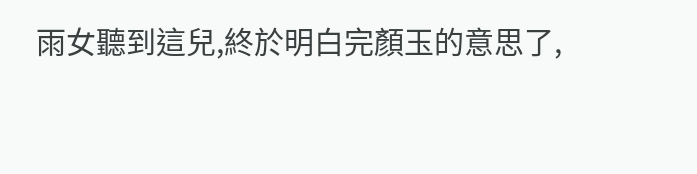雨女聽到這兒,終於明白完顏玉的意思了,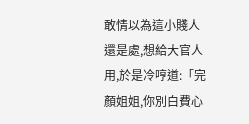敢情以為這小賤人還是處,想給大官人用,於是冷哼道:「完顏姐姐,你別白費心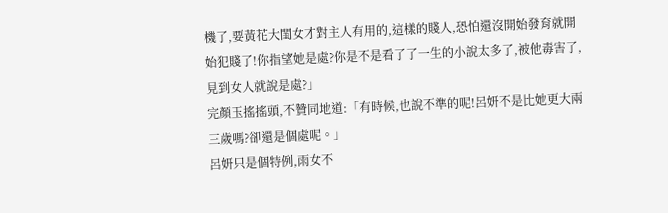機了,要黃花大閨女才對主人有用的,這樣的賤人,恐怕還沒開始發育就開始犯賤了!你指望她是處?你是不是看了了一生的小說太多了,被他毒害了,見到女人就說是處?」
完顏玉搖搖頭,不贊同地道:「有時候,也說不準的呢!呂妍不是比她更大兩三歲嗎?卻還是個處呢。」
呂妍只是個特例,雨女不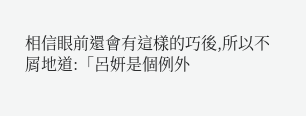相信眼前還會有這樣的巧後,所以不屑地道:「呂妍是個例外